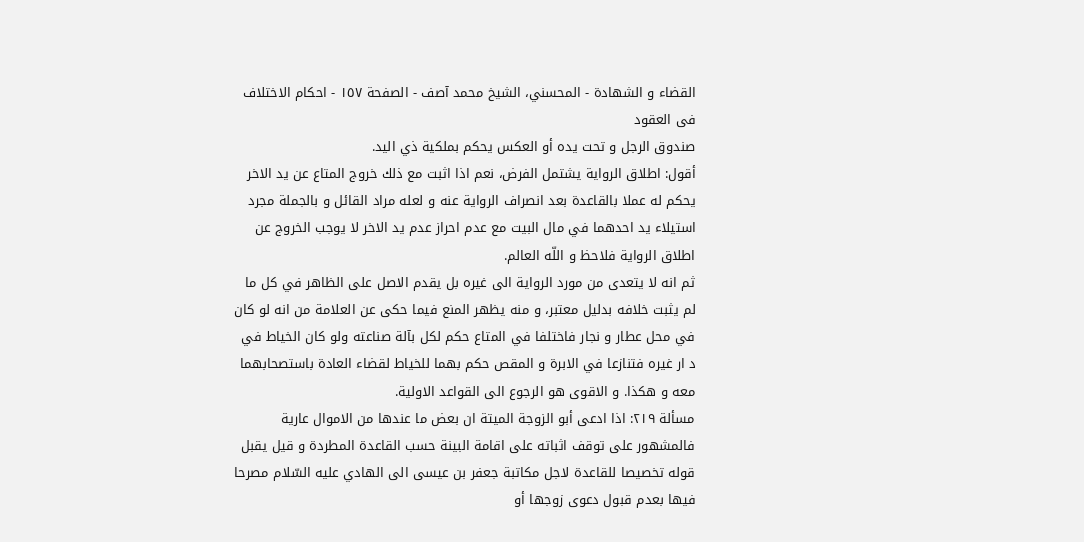القضاء و الشهادة - المحسني، الشيخ محمد آصف - الصفحة ١٥٧ - احكام الاختلاف فى العقود
صندوق الرجل و تحت يده أو العكس يحكم بملكية ذي اليد.
أقول: اطلاق الرواية يشتمل الفرض، نعم اذا اثبت مع ذلك خروج المتاع عن يد الاخر يحكم له عملا بالقاعدة بعد انصراف الرواية عنه و لعله مراد القائل و بالجملة مجرد استيلاء يد احدهما في مال البيت مع عدم احراز عدم يد الاخر لا يوجب الخروج عن اطلاق الرواية فلاحظ و اللّه العالم.
ثم انه لا يتعدى من مورد الرواية الى غيره بل يقدم الاصل على الظاهر في كل ما لم يثبت خلافه بدليل معتبر، و منه يظهر المنع فيما حكى عن العلامة من انه لو كان في محل عطار و نجار فاختلفا في المتاع حكم لكل بآلة صناعته ولو كان الخياط في د ار غيره فتنازعا في الابرة و المقص حكم بهما للخياط لقضاء العادة باستصحابهما معه و هكذا. و الاقوى هو الرجوع الى القواعد الاولية.
مسألة ٢١٩: اذا ادعى أبو الزوجة الميتة ان بعض ما عندها من الاموال عارية فالمشهور على توقف اثباته على اقامة البينة حسب القاعدة المطردة و قيل يقبل قوله تخصيصا للقاعدة لاجل مكاتبة جعفر بن عيسى الى الهادي عليه السّلام مصرحا فيها بعدم قبول دعوى زوجها أو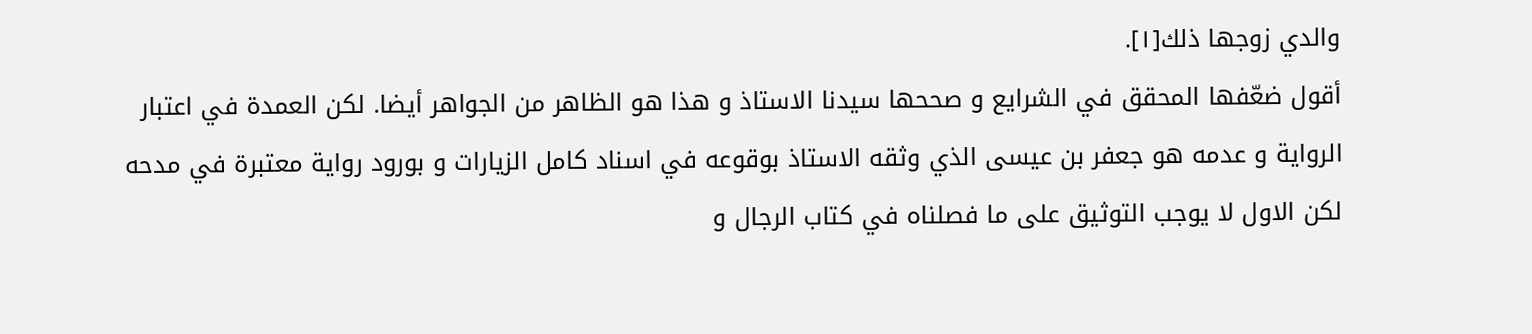والدي زوجها ذلك[١].
أقول ضعّفها المحقق في الشرايع و صححها سيدنا الاستاذ و هذا هو الظاهر من الجواهر أيضا. لكن العمدة في اعتبار الرواية و عدمه هو جعفر بن عيسى الذي وثقه الاستاذ بوقوعه في اسناد كامل الزيارات و بورود رواية معتبرة في مدحه لكن الاول لا يوجب التوثيق على ما فصلناه في كتاب الرجال و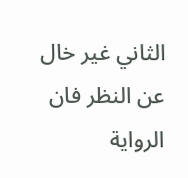الثاني غير خال عن النظر فان الرواية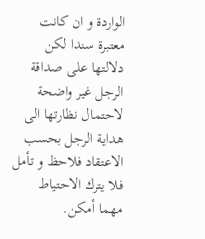الواردة و ان كانت معتبرة سندا لكن دلالتها على صداقة الرجل غير واضحة لاحتمال نظارتها الى هداية الرجل بحسب الاعتقاد فلاحظ و تأمل فلا يترك الاحتياط مهما أمكن.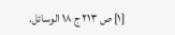[١] ص ٢١٣ ج ١٨ الوسائل.